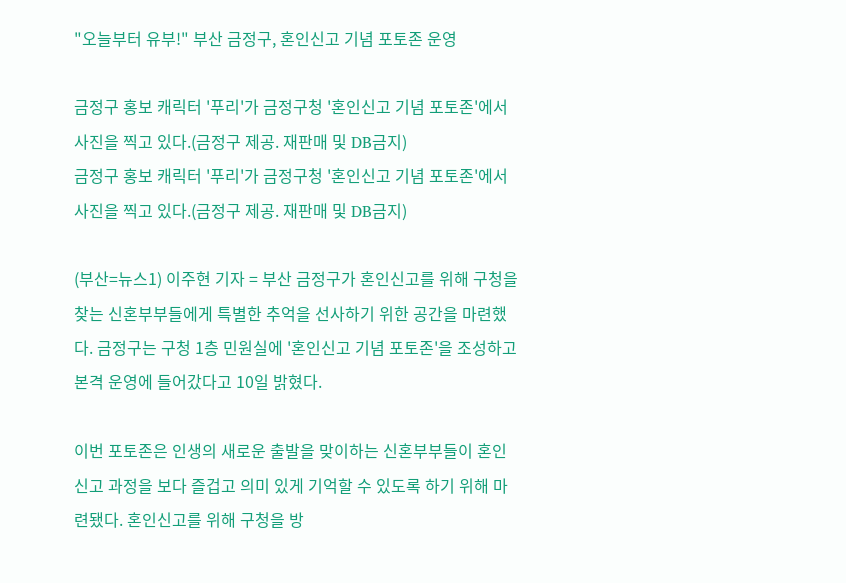"오늘부터 유부!" 부산 금정구, 혼인신고 기념 포토존 운영

금정구 홍보 캐릭터 '푸리'가 금정구청 '혼인신고 기념 포토존'에서 사진을 찍고 있다.(금정구 제공. 재판매 및 DB금지)
금정구 홍보 캐릭터 '푸리'가 금정구청 '혼인신고 기념 포토존'에서 사진을 찍고 있다.(금정구 제공. 재판매 및 DB금지)

(부산=뉴스1) 이주현 기자 = 부산 금정구가 혼인신고를 위해 구청을 찾는 신혼부부들에게 특별한 추억을 선사하기 위한 공간을 마련했다. 금정구는 구청 1층 민원실에 '혼인신고 기념 포토존'을 조성하고 본격 운영에 들어갔다고 10일 밝혔다.

이번 포토존은 인생의 새로운 출발을 맞이하는 신혼부부들이 혼인신고 과정을 보다 즐겁고 의미 있게 기억할 수 있도록 하기 위해 마련됐다. 혼인신고를 위해 구청을 방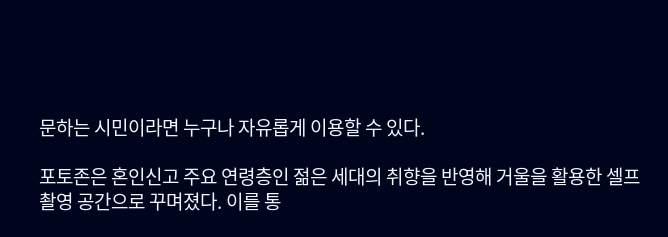문하는 시민이라면 누구나 자유롭게 이용할 수 있다.

포토존은 혼인신고 주요 연령층인 젊은 세대의 취향을 반영해 거울을 활용한 셀프 촬영 공간으로 꾸며졌다. 이를 통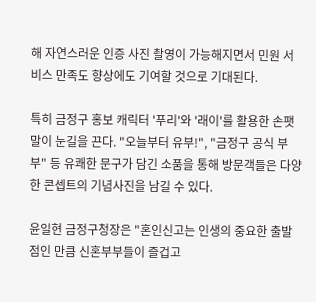해 자연스러운 인증 사진 촬영이 가능해지면서 민원 서비스 만족도 향상에도 기여할 것으로 기대된다.

특히 금정구 홍보 캐릭터 '푸리'와 '래이'를 활용한 손팻말이 눈길을 끈다. "오늘부터 유부!", "금정구 공식 부부" 등 유쾌한 문구가 담긴 소품을 통해 방문객들은 다양한 콘셉트의 기념사진을 남길 수 있다.

윤일현 금정구청장은 "혼인신고는 인생의 중요한 출발점인 만큼 신혼부부들이 즐겁고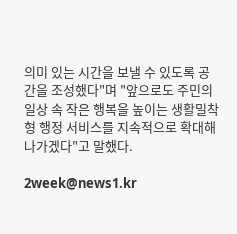의미 있는 시간을 보낼 수 있도록 공간을 조성했다"며 "앞으로도 주민의 일상 속 작은 행복을 높이는 생활밀착형 행정 서비스를 지속적으로 확대해 나가겠다"고 말했다.

2week@news1.kr